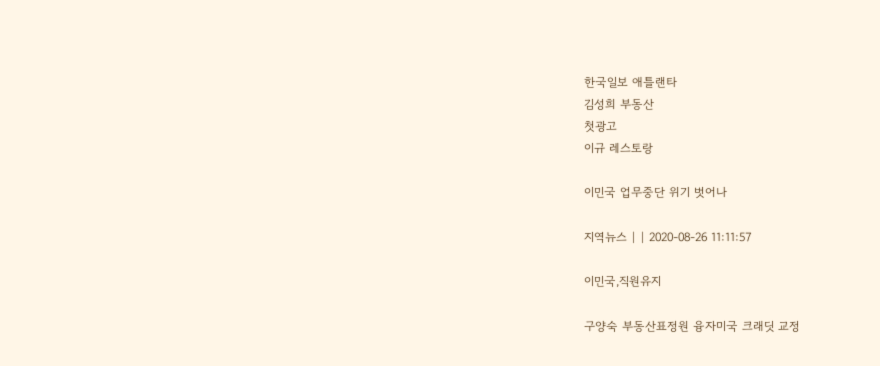한국일보 애틀랜타
김성희 부동산
첫광고
이규 레스토랑

이민국 업무중단 위기 벗어나

지역뉴스 | | 2020-08-26 11:11:57

이민국,직원유지

구양숙 부동산표정원 융자미국 크래딧 교정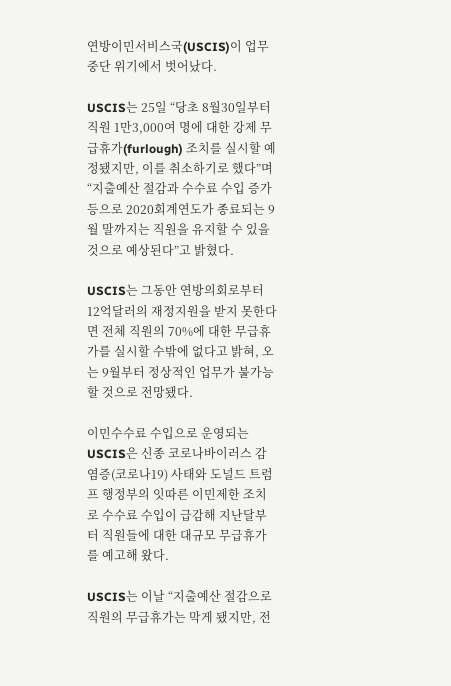연방이민서비스국(USCIS)이 업무 중단 위기에서 벗어났다.

USCIS는 25일 “당초 8월30일부터 직원 1만3,000여 명에 대한 강제 무급휴가(furlough) 조치를 실시할 예정됐지만, 이를 취소하기로 했다”며 “지출예산 절감과 수수료 수입 증가 등으로 2020회계연도가 종료되는 9월 말까지는 직원을 유지할 수 있을 것으로 예상된다”고 밝혔다.

USCIS는 그동안 연방의회로부터 12억달러의 재정지원을 받지 못한다면 전체 직원의 70%에 대한 무급휴가를 실시할 수밖에 없다고 밝혀, 오는 9월부터 정상적인 업무가 불가능할 것으로 전망됐다.

이민수수료 수입으로 운영되는 USCIS은 신종 코로나바이러스 감염증(코로나19) 사태와 도널드 트럼프 행정부의 잇따른 이민제한 조치로 수수료 수입이 급감해 지난달부터 직원들에 대한 대규모 무급휴가를 예고해 왔다.

USCIS는 이날 “지출예산 절감으로 직원의 무급휴가는 막게 됐지만, 전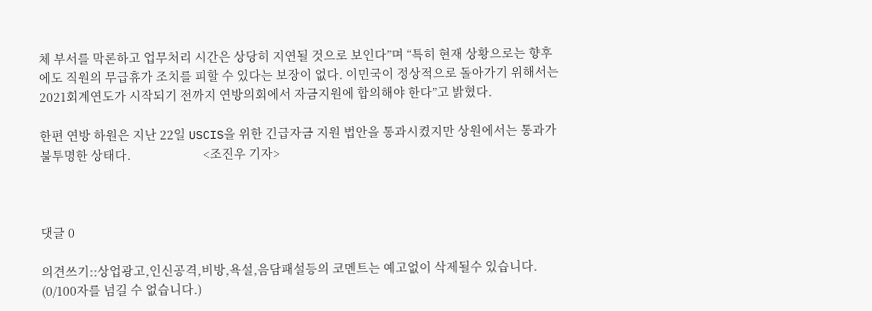체 부서를 막론하고 업무처리 시간은 상당히 지연될 것으로 보인다”며 “특히 현재 상황으로는 향후에도 직원의 무급휴가 조치를 피할 수 있다는 보장이 없다. 이민국이 정상적으로 돌아가기 위해서는 2021회계연도가 시작되기 전까지 연방의회에서 자금지원에 합의해야 한다”고 밝혔다.

한편 연방 하원은 지난 22일 USCIS을 위한 긴급자금 지원 법안을 통과시켰지만 상원에서는 통과가 불투명한 상태다.                        <조진우 기자>



댓글 0

의견쓰기::상업광고,인신공격,비방,욕설,음담패설등의 코멘트는 예고없이 삭제될수 있습니다. (0/100자를 넘길 수 없습니다.)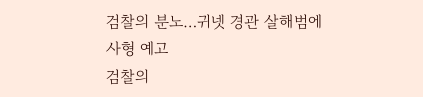검찰의 분노…귀넷 경관 살해범에 사형 예고
검찰의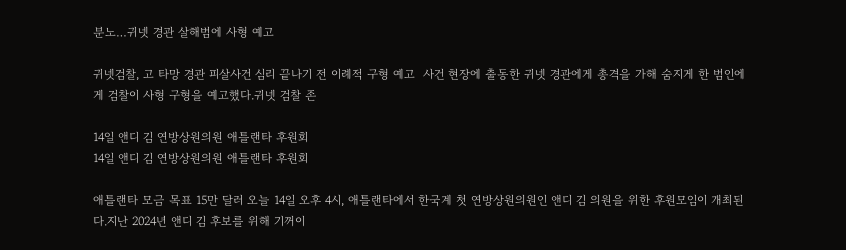분노…귀넷 경관 살해범에 사형 예고

귀넷검찰, 고 타망 경관 피살사건 심리 끝나기 전 이례적 구형 예고  사건 현장에 출동한 귀넷 경관에게 총격을 가해 숨지게 한 범인에게 검찰이 사형 구형을 예고했다.귀넷 검찰 존

14일 앤디 김 연방상원의원 애틀랜타 후원회
14일 앤디 김 연방상원의원 애틀랜타 후원회

애틀랜타 모금 목표 15만 달러 오늘 14일 오후 4시, 애틀랜타에서 한국계 첫 연방상원의원인 앤디 김 의원을 위한 후원모임이 개최된다.지난 2024년 앤디 김 후보를 위해 기꺼이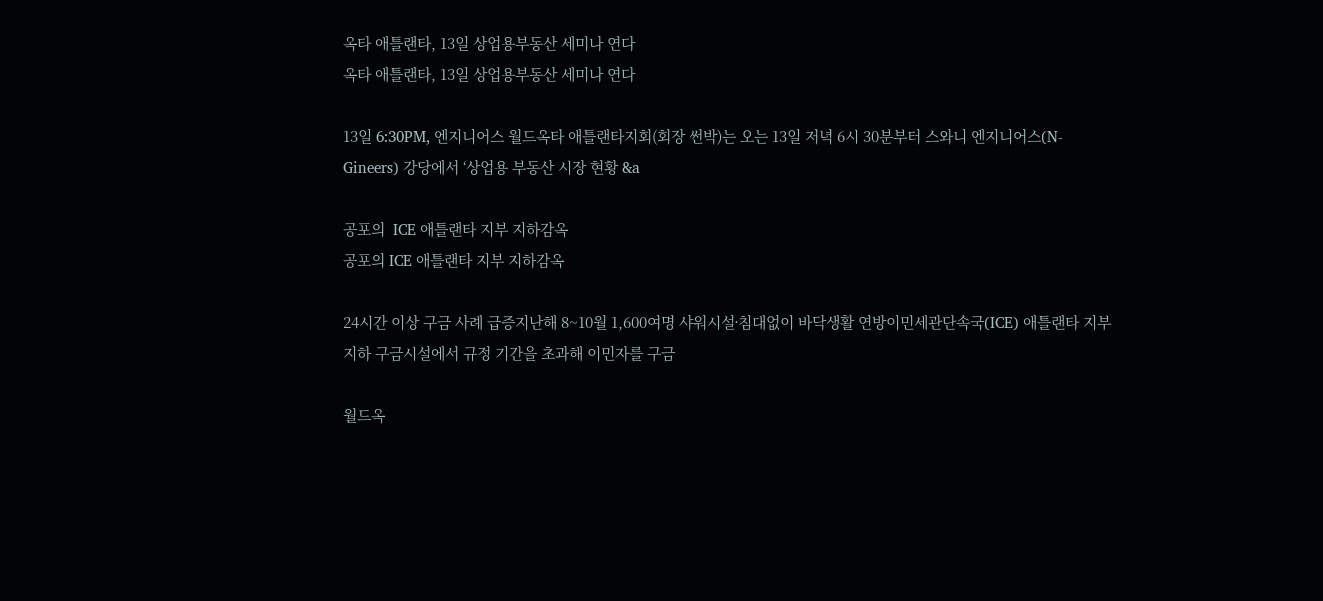옥타 애틀랜타, 13일 상업용부동산 세미나 연다
옥타 애틀랜타, 13일 상업용부동산 세미나 연다

13일 6:30PM, 엔지니어스 월드옥타 애틀랜타지회(회장 썬박)는 오는 13일 저녁 6시 30분부터 스와니 엔지니어스(N-Gineers) 강당에서 ‘상업용 부동산 시장 현황 &a

공포의  ICE 애틀랜타 지부 지하감옥
공포의 ICE 애틀랜타 지부 지하감옥

24시간 이상 구금 사례 급증지난해 8~10월 1,600여명 샤워시설∙침대없이 바닥생활 연방이민세관단속국(ICE) 애틀랜타 지부 지하 구금시설에서 규정 기간을 초과해 이민자를 구금

월드옥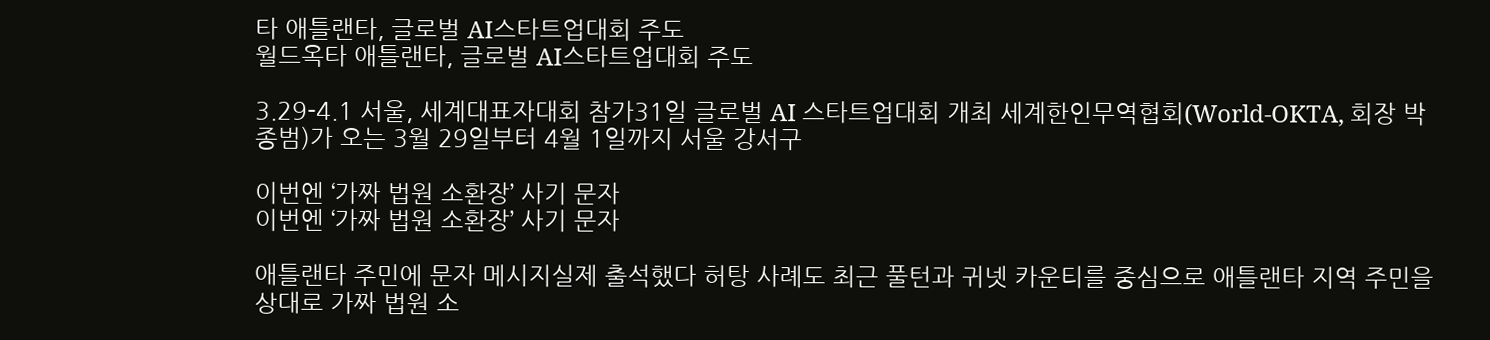타 애틀랜타, 글로벌 AI스타트업대회 주도
월드옥타 애틀랜타, 글로벌 AI스타트업대회 주도

3.29-4.1 서울, 세계대표자대회 참가31일 글로벌 AI 스타트업대회 개최 세계한인무역협회(World-OKTA, 회장 박종범)가 오는 3월 29일부터 4월 1일까지 서울 강서구

이번엔 ‘가짜 법원 소환장’ 사기 문자
이번엔 ‘가짜 법원 소환장’ 사기 문자

애틀랜타 주민에 문자 메시지실제 출석했다 허탕 사례도 최근 풀턴과 귀넷 카운티를 중심으로 애틀랜타 지역 주민을 상대로 가짜 법원 소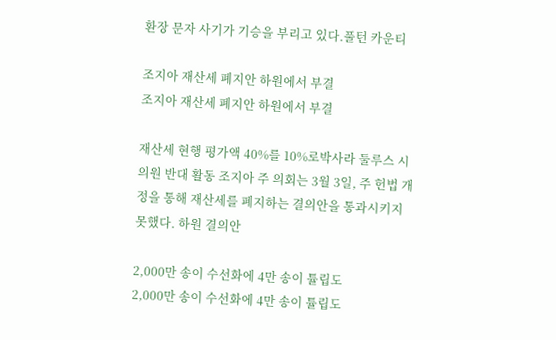환장 문자 사기가 기승을 부리고 있다.풀턴 카운티

조지아 재산세 폐지안 하원에서 부결
조지아 재산세 폐지안 하원에서 부결

재산세 현행 평가액 40%를 10%로박사라 둘루스 시의원 반대 활동 조지아 주 의회는 3월 3일, 주 헌법 개정을 통해 재산세를 폐지하는 결의안을 통과시키지 못했다. 하원 결의안

2,000만 송이 수선화에 4만 송이 튤립도
2,000만 송이 수선화에 4만 송이 튤립도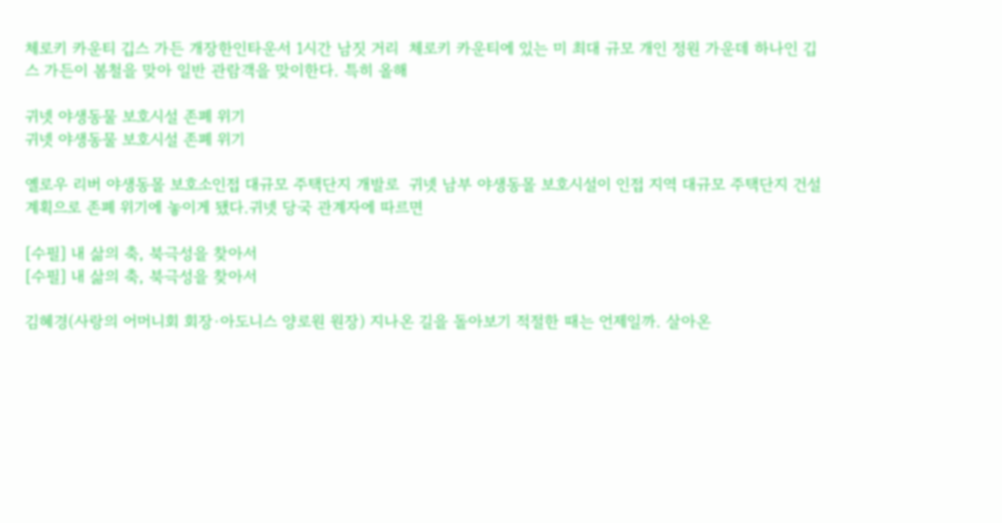체로키 카운티 깁스 가든 개장한인타운서 1시간 남짓 거리  체로키 카운티에 있는 미 최대 규모 개인 정원 가운데 하나인 깁스 가든이 봄철을 맞아 일반 관람객을 맞이한다. 특히 올해

귀넷 야생동물 보호시설 존폐 위기
귀넷 야생동물 보호시설 존폐 위기

옐로우 리버 야생동몰 보호소인접 대규모 주택단지 개발로  귀넷 남부 야생동몰 보호시설이 인접 지역 대규모 주택단지 건설 계획으로 존폐 위기에 놓이게 됐다.귀넷 당국 관계자에 따르면

[수필] 내 삶의 축, 북극성을 찾아서
[수필] 내 삶의 축, 북극성을 찾아서

김혜경(사랑의 어머니회 회장·아도니스 양로원 원장) 지나온 길을 돌아보기 적절한 때는 언제일까. 살아온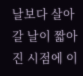날보다 살아갈 날이 짧아진 시점에 이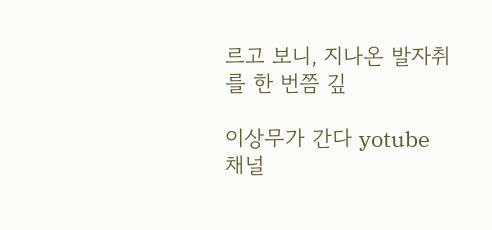르고 보니, 지나온 발자취를 한 번쯤 깊

이상무가 간다 yotube 채널